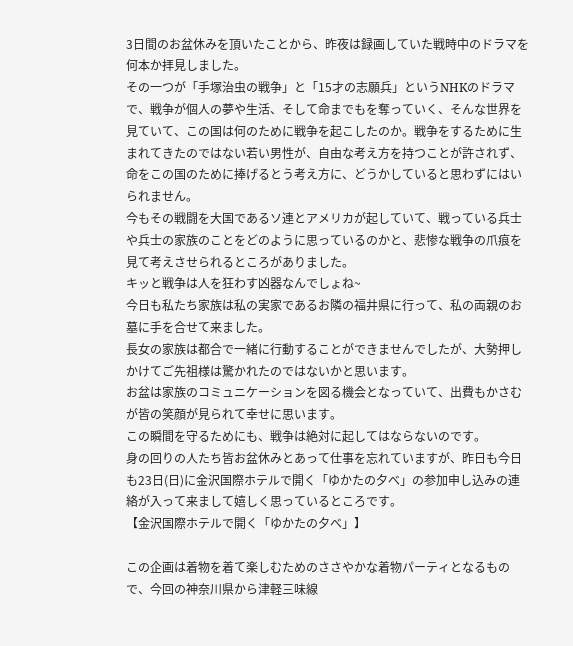3日間のお盆休みを頂いたことから、昨夜は録画していた戦時中のドラマを何本か拝見しました。
その一つが「手塚治虫の戦争」と「15才の志願兵」というNHKのドラマで、戦争が個人の夢や生活、そして命までもを奪っていく、そんな世界を見ていて、この国は何のために戦争を起こしたのか。戦争をするために生まれてきたのではない若い男性が、自由な考え方を持つことが許されず、命をこの国のために捧げるとう考え方に、どうかしていると思わずにはいられません。
今もその戦闘を大国であるソ連とアメリカが起していて、戦っている兵士や兵士の家族のことをどのように思っているのかと、悲惨な戦争の爪痕を見て考えさせられるところがありました。
キッと戦争は人を狂わす凶器なんでしょね~
今日も私たち家族は私の実家であるお隣の福井県に行って、私の両親のお墓に手を合せて来ました。
長女の家族は都合で一緒に行動することができませんでしたが、大勢押しかけてご先祖様は驚かれたのではないかと思います。
お盆は家族のコミュニケーションを図る機会となっていて、出費もかさむが皆の笑顔が見られて幸せに思います。
この瞬間を守るためにも、戦争は絶対に起してはならないのです。
身の回りの人たち皆お盆休みとあって仕事を忘れていますが、昨日も今日も23日(日)に金沢国際ホテルで開く「ゆかたの夕べ」の参加申し込みの連絡が入って来まして嬉しく思っているところです。
【金沢国際ホテルで開く「ゆかたの夕べ」】

この企画は着物を着て楽しむためのささやかな着物パーティとなるもので、今回の神奈川県から津軽三味線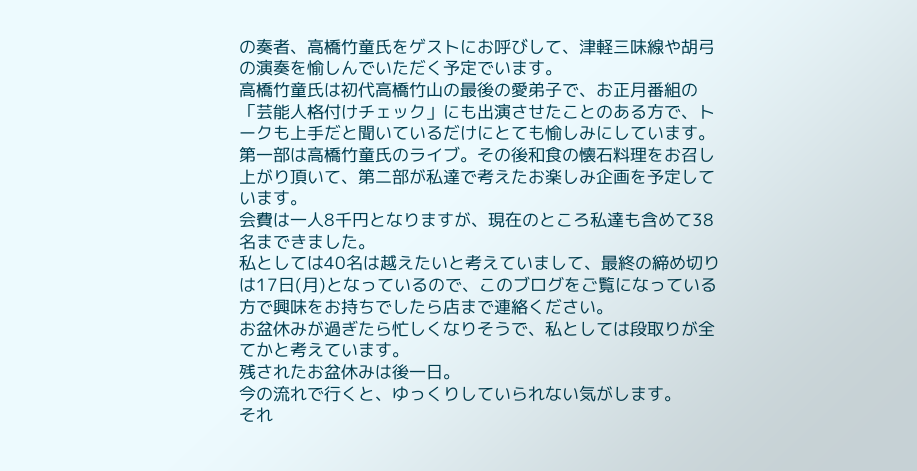の奏者、高橋竹童氏をゲストにお呼びして、津軽三味線や胡弓の演奏を愉しんでいただく予定でいます。
高橋竹童氏は初代高橋竹山の最後の愛弟子で、お正月番組の「芸能人格付けチェック」にも出演させたことのある方で、トークも上手だと聞いているだけにとても愉しみにしています。
第一部は高橋竹童氏のライブ。その後和食の懐石料理をお召し上がり頂いて、第二部が私達で考えたお楽しみ企画を予定しています。
会費は一人8千円となりますが、現在のところ私達も含めて38名まできました。
私としては40名は越えたいと考えていまして、最終の締め切りは17日(月)となっているので、このブログをご覧になっている方で興味をお持ちでしたら店まで連絡ください。
お盆休みが過ぎたら忙しくなりそうで、私としては段取りが全てかと考えています。
残されたお盆休みは後一日。
今の流れで行くと、ゆっくりしていられない気がします。
それ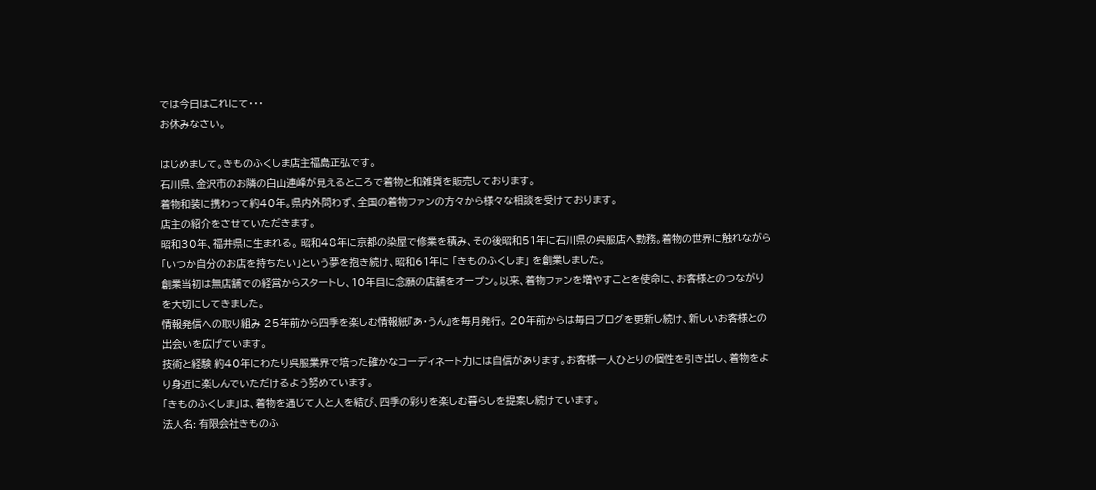では今日はこれにて・・・
お休みなさい。

はじめまして。きものふくしま店主福島正弘です。
石川県、金沢市のお隣の白山連峰が見えるところで着物と和雑貨を販売しております。
着物和装に携わって約40年。県内外問わず、全国の着物ファンの方々から様々な相談を受けております。
店主の紹介をさせていただきます。
昭和30年、福井県に生まれる。 昭和48年に京都の染屋で修業を積み、その後昭和51年に石川県の呉服店へ勤務。着物の世界に触れながら「いつか自分のお店を持ちたい」という夢を抱き続け、昭和61年に 「きものふくしま」 を創業しました。
創業当初は無店舗での経営からスタートし、10年目に念願の店舗をオープン。以来、着物ファンを増やすことを使命に、お客様とのつながりを大切にしてきました。
情報発信への取り組み 25年前から四季を楽しむ情報紙『あ・うん』を毎月発行。 20年前からは毎日ブログを更新し続け、新しいお客様との出会いを広げています。
技術と経験 約40年にわたり呉服業界で培った確かなコーディネート力には自信があります。お客様一人ひとりの個性を引き出し、着物をより身近に楽しんでいただけるよう努めています。
「きものふくしま」は、着物を通じて人と人を結び、四季の彩りを楽しむ暮らしを提案し続けています。
法人名: 有限会社きものふ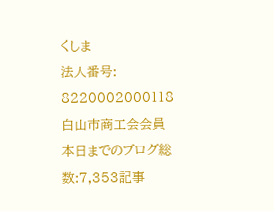くしま
法人番号: 8220002000118
白山市商工会会員
本日までのブログ総数:7,353記事